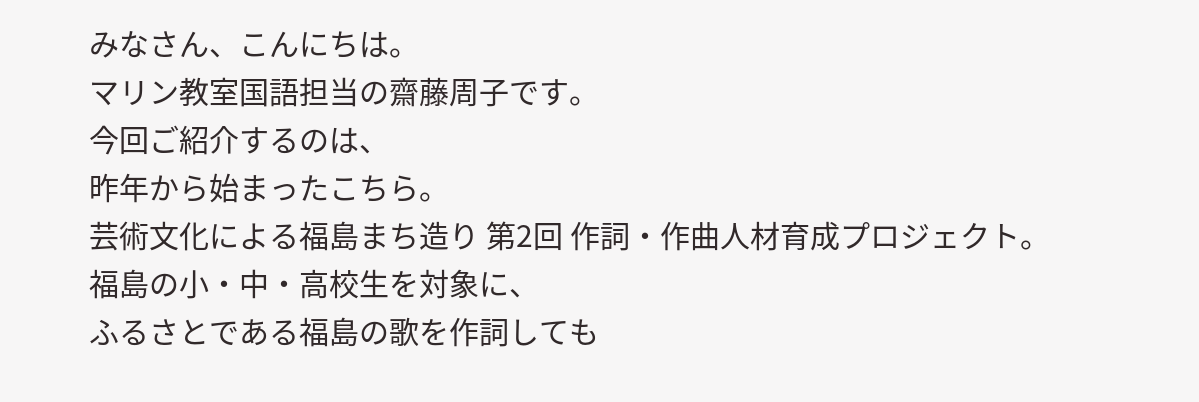みなさん、こんにちは。
マリン教室国語担当の齋藤周子です。
今回ご紹介するのは、
昨年から始まったこちら。
芸術文化による福島まち造り 第2回 作詞・作曲人材育成プロジェクト。
福島の小・中・高校生を対象に、
ふるさとである福島の歌を作詞しても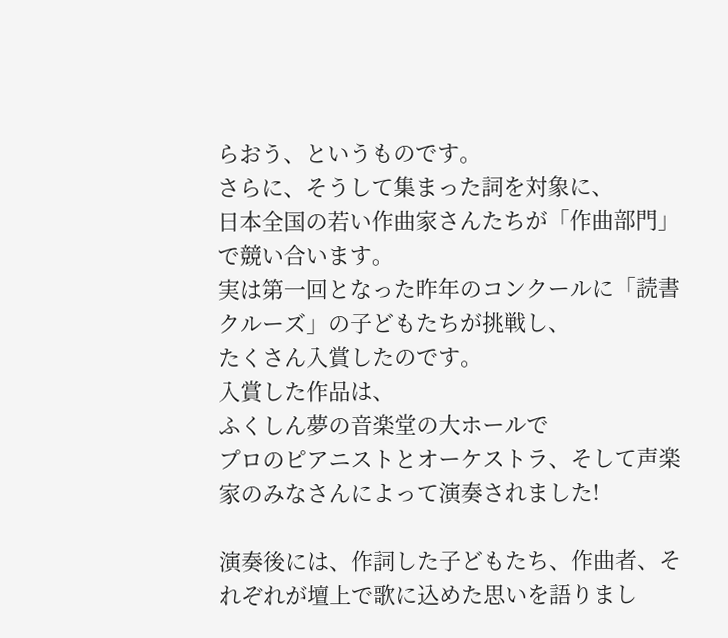らおう、というものです。
さらに、そうして集まった詞を対象に、
日本全国の若い作曲家さんたちが「作曲部門」で競い合います。
実は第一回となった昨年のコンクールに「読書クルーズ」の子どもたちが挑戦し、
たくさん入賞したのです。
入賞した作品は、
ふくしん夢の音楽堂の大ホールで
プロのピアニストとオーケストラ、そして声楽家のみなさんによって演奏されました!

演奏後には、作詞した子どもたち、作曲者、それぞれが壇上で歌に込めた思いを語りまし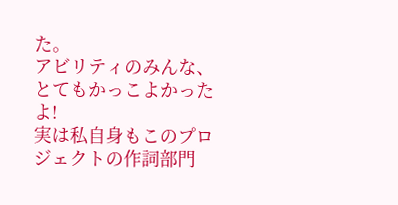た。
アビリティのみんな、とてもかっこよかったよ!
実は私自身もこのプロジェクトの作詞部門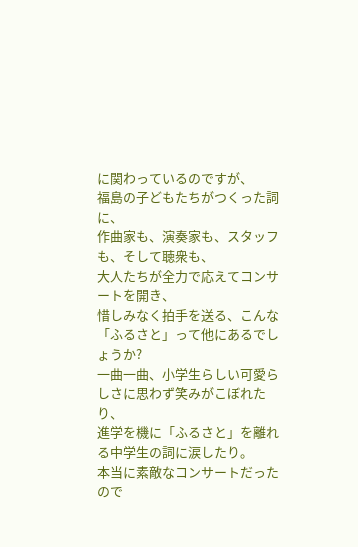に関わっているのですが、
福島の子どもたちがつくった詞に、
作曲家も、演奏家も、スタッフも、そして聴衆も、
大人たちが全力で応えてコンサートを開き、
惜しみなく拍手を送る、こんな「ふるさと」って他にあるでしょうか?
一曲一曲、小学生らしい可愛らしさに思わず笑みがこぼれたり、
進学を機に「ふるさと」を離れる中学生の詞に涙したり。
本当に素敵なコンサートだったので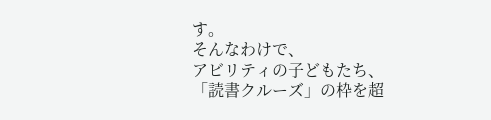す。
そんなわけで、
アビリティの子どもたち、
「読書クルーズ」の枠を超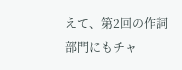えて、第2回の作詞部門にもチャ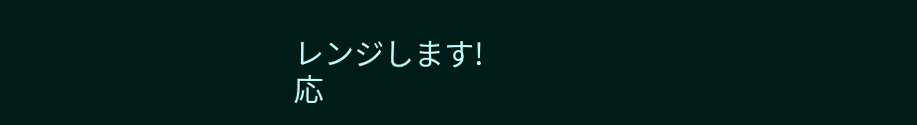レンジします!
応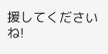援してくださいね!